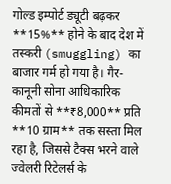गोल्ड इम्पोर्ट ड्यूटी बढ़कर **15%** होने के बाद देश में तस्करी (smuggling) का बाजार गर्म हो गया है। गैर-कानूनी सोना आधिकारिक कीमतों से **₹8,000** प्रति **10 ग्राम** तक सस्ता मिल रहा है, जिससे टैक्स भरने वाले ज्वेलरी रिटेलर्स के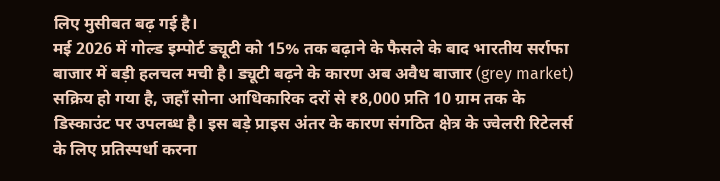लिए मुसीबत बढ़ गई है।
मई 2026 में गोल्ड इम्पोर्ट ड्यूटी को 15% तक बढ़ाने के फैसले के बाद भारतीय सर्राफा बाजार में बड़ी हलचल मची है। ड्यूटी बढ़ने के कारण अब अवैध बाजार (grey market) सक्रिय हो गया है, जहाँ सोना आधिकारिक दरों से ₹8,000 प्रति 10 ग्राम तक के डिस्काउंट पर उपलब्ध है। इस बड़े प्राइस अंतर के कारण संगठित क्षेत्र के ज्वेलरी रिटेलर्स के लिए प्रतिस्पर्धा करना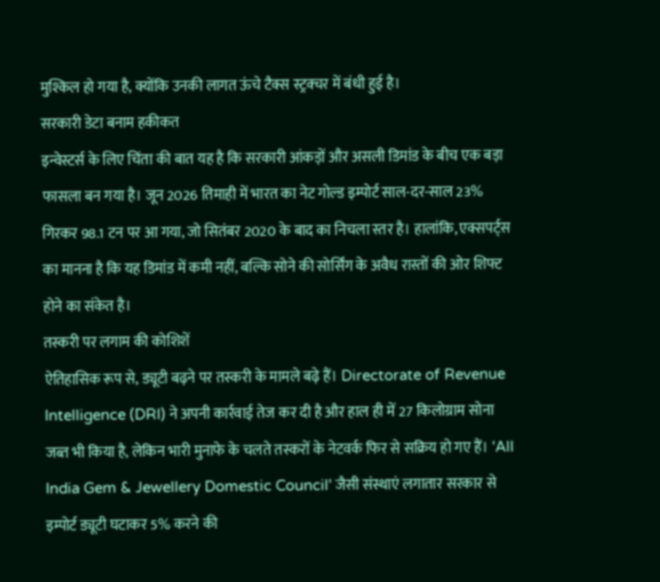मुश्किल हो गया है, क्योंकि उनकी लागत ऊंचे टैक्स स्ट्रक्चर में बंधी हुई है।
सरकारी डेटा बनाम हकीकत
इन्वेस्टर्स के लिए चिंता की बात यह है कि सरकारी आंकड़ों और असली डिमांड के बीच एक बड़ा फासला बन गया है। जून 2026 तिमाही में भारत का नेट गोल्ड इम्पोर्ट साल-दर-साल 23% गिरकर 98.1 टन पर आ गया, जो सितंबर 2020 के बाद का निचला स्तर है। हालांकि, एक्सपर्ट्स का मानना है कि यह डिमांड में कमी नहीं, बल्कि सोने की सोर्सिंग के अवैध रास्तों की ओर शिफ्ट होने का संकेत है।
तस्करी पर लगाम की कोशिशें
ऐतिहासिक रूप से, ड्यूटी बढ़ने पर तस्करी के मामले बढ़े हैं। Directorate of Revenue Intelligence (DRI) ने अपनी कार्रवाई तेज कर दी है और हाल ही में 27 किलोग्राम सोना जब्त भी किया है, लेकिन भारी मुनाफे के चलते तस्करों के नेटवर्क फिर से सक्रिय हो गए हैं। 'All India Gem & Jewellery Domestic Council' जैसी संस्थाएं लगातार सरकार से इम्पोर्ट ड्यूटी घटाकर 5% करने की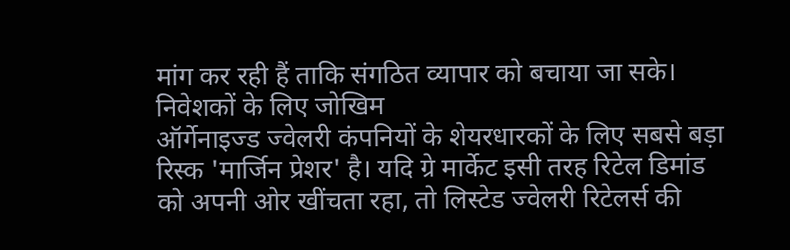मांग कर रही हैं ताकि संगठित व्यापार को बचाया जा सके।
निवेशकों के लिए जोखिम
ऑर्गेनाइज्ड ज्वेलरी कंपनियों के शेयरधारकों के लिए सबसे बड़ा रिस्क 'मार्जिन प्रेशर' है। यदि ग्रे मार्केट इसी तरह रिटेल डिमांड को अपनी ओर खींचता रहा, तो लिस्टेड ज्वेलरी रिटेलर्स की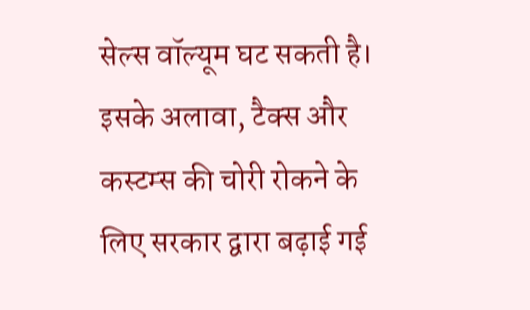सेल्स वॉल्यूम घट सकती है। इसके अलावा, टैक्स और कस्टम्स की चोरी रोकने के लिए सरकार द्वारा बढ़ाई गई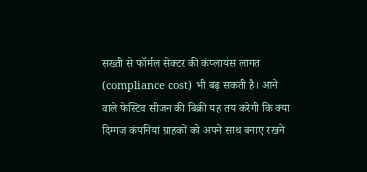सख्ती से फॉर्मल सेक्टर की कंप्लायंस लागत (compliance cost) भी बढ़ सकती है। आने वाले फेस्टिव सीजन की बिक्री यह तय करेगी कि क्या दिग्गज कंपनियां ग्राहकों को अपने साथ बनाए रखने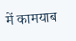में कामयाब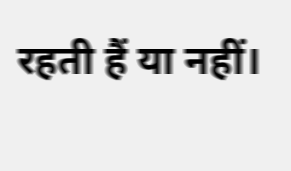रहती हैं या नहीं।